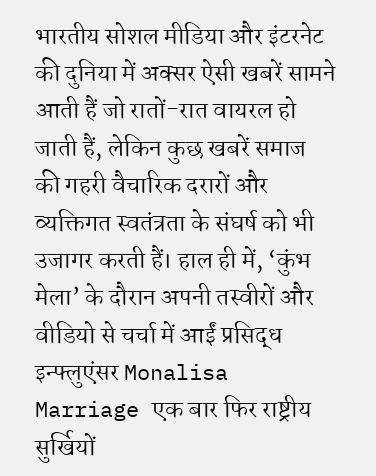भारतीय सोशल मीडिया और इंटरनेट की दुनिया में अक्सर ऐसी खबरें सामने आती हैं जो रातों-रात वायरल हो जाती हैं, लेकिन कुछ खबरें समाज की गहरी वैचारिक दरारों और व्यक्तिगत स्वतंत्रता के संघर्ष को भी उजागर करती हैं। हाल ही में, ‘कुंभ मेला’ के दौरान अपनी तस्वीरों और वीडियो से चर्चा में आईं प्रसिद्ध इन्फ्लुएंसर Monalisa Marriage एक बार फिर राष्ट्रीय सुर्खियों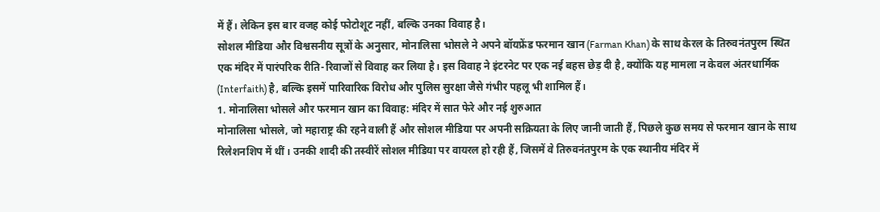में हैं। लेकिन इस बार वजह कोई फोटोशूट नहीं, बल्कि उनका विवाह है।
सोशल मीडिया और विश्वसनीय सूत्रों के अनुसार, मोनालिसा भोसले ने अपने बॉयफ्रेंड फरमान खान (Farman Khan) के साथ केरल के तिरुवनंतपुरम स्थित एक मंदिर में पारंपरिक रीति-रिवाजों से विवाह कर लिया है। इस विवाह ने इंटरनेट पर एक नई बहस छेड़ दी है, क्योंकि यह मामला न केवल अंतरधार्मिक (Interfaith) है, बल्कि इसमें पारिवारिक विरोध और पुलिस सुरक्षा जैसे गंभीर पहलू भी शामिल हैं।
1. मोनालिसा भोसले और फरमान खान का विवाह: मंदिर में सात फेरे और नई शुरुआत
मोनालिसा भोसले, जो महाराष्ट्र की रहने वाली हैं और सोशल मीडिया पर अपनी सक्रियता के लिए जानी जाती हैं, पिछले कुछ समय से फरमान खान के साथ रिलेशनशिप में थीं। उनकी शादी की तस्वीरें सोशल मीडिया पर वायरल हो रही हैं, जिसमें वे तिरुवनंतपुरम के एक स्थानीय मंदिर में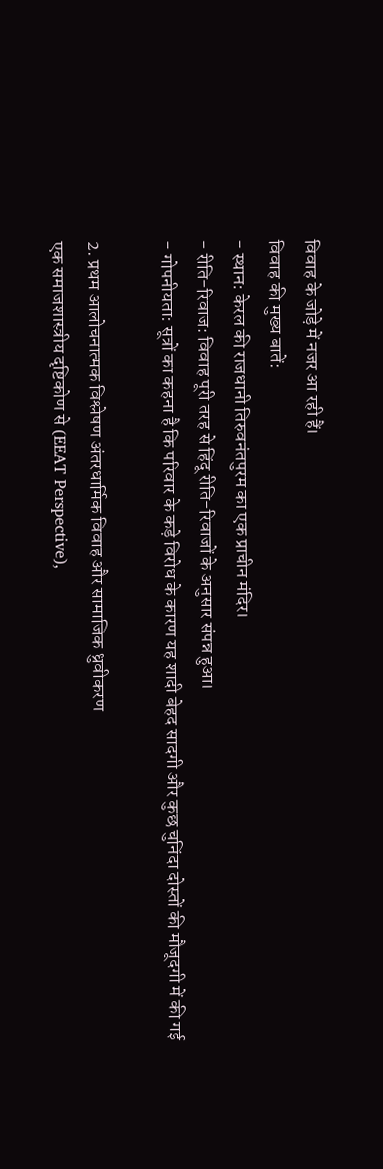विवाह के जोड़े में नजर आ रही हैं।
विवाह की मुख्य बातें:
- स्थान: केरल की राजधानी तिरुवनंतपुरम का एक प्राचीन मंदिर।
- रीति-रिवाज: विवाह पूरी तरह से हिंदू रीति-रिवाजों के अनुसार संपन्न हुआ।
- गोपनीयता: सूत्रों का कहना है कि परिवार के कड़े विरोध के कारण यह शादी बेहद सादगी और कुछ चुनिंदा दोस्तों की मौजूदगी में की गई

2. प्रथम आलोचनात्मक विश्लेषण अंतरधार्मिक विवाह और सामाजिक ध्रुवीकरण
एक समाजशास्त्रीय दृष्टिकोण से (EEAT Perspective),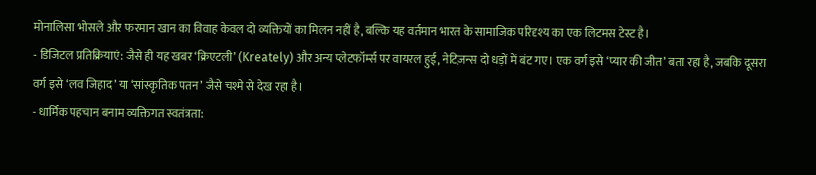मोनालिसा भोसले और फरमान खान का विवाह केवल दो व्यक्तियों का मिलन नहीं है, बल्कि यह वर्तमान भारत के सामाजिक परिदृश्य का एक लिटमस टेस्ट है।
- डिजिटल प्रतिक्रियाएं: जैसे ही यह खबर ‘क्रिएटली’ (Kreately) और अन्य प्लेटफॉर्म्स पर वायरल हुई, नेटिज़न्स दो धड़ों में बंट गए। एक वर्ग इसे ‘प्यार की जीत’ बता रहा है, जबकि दूसरा वर्ग इसे ‘लव जिहाद’ या ‘सांस्कृतिक पतन’ जैसे चश्मे से देख रहा है।
- धार्मिक पहचान बनाम व्यक्तिगत स्वतंत्रता: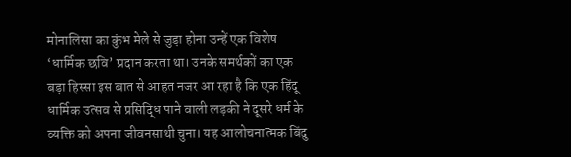मोनालिसा का कुंभ मेले से जुड़ा होना उन्हें एक विशेष ‘धार्मिक छवि’ प्रदान करता था। उनके समर्थकों का एक बड़ा हिस्सा इस बात से आहत नजर आ रहा है कि एक हिंदू धार्मिक उत्सव से प्रसिद्धि पाने वाली लड़की ने दूसरे धर्म के व्यक्ति को अपना जीवनसाथी चुना। यह आलोचनात्मक बिंदु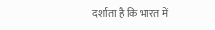दर्शाता है कि भारत में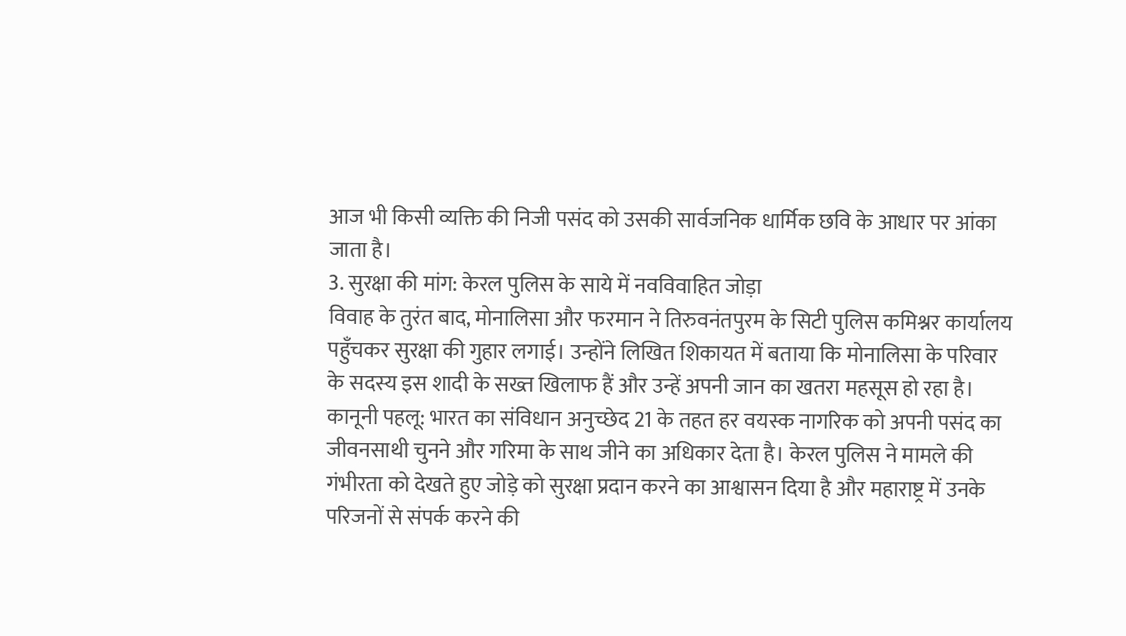आज भी किसी व्यक्ति की निजी पसंद को उसकी सार्वजनिक धार्मिक छवि के आधार पर आंका जाता है।
3. सुरक्षा की मांग: केरल पुलिस के साये में नवविवाहित जोड़ा
विवाह के तुरंत बाद, मोनालिसा और फरमान ने तिरुवनंतपुरम के सिटी पुलिस कमिश्नर कार्यालय पहुँचकर सुरक्षा की गुहार लगाई। उन्होंने लिखित शिकायत में बताया कि मोनालिसा के परिवार के सदस्य इस शादी के सख्त खिलाफ हैं और उन्हें अपनी जान का खतरा महसूस हो रहा है।
कानूनी पहलू: भारत का संविधान अनुच्छेद 21 के तहत हर वयस्क नागरिक को अपनी पसंद का जीवनसाथी चुनने और गरिमा के साथ जीने का अधिकार देता है। केरल पुलिस ने मामले की गंभीरता को देखते हुए जोड़े को सुरक्षा प्रदान करने का आश्वासन दिया है और महाराष्ट्र में उनके परिजनों से संपर्क करने की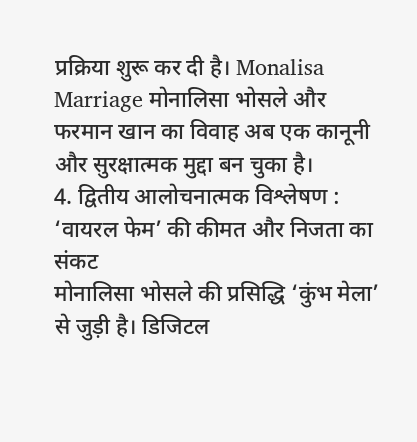प्रक्रिया शुरू कर दी है। Monalisa Marriage मोनालिसा भोसले और फरमान खान का विवाह अब एक कानूनी और सुरक्षात्मक मुद्दा बन चुका है।
4. द्वितीय आलोचनात्मक विश्लेषण : ‘वायरल फेम’ की कीमत और निजता का संकट
मोनालिसा भोसले की प्रसिद्धि ‘कुंभ मेला’ से जुड़ी है। डिजिटल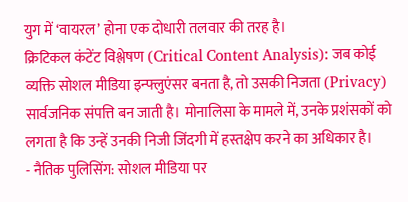युग में ‘वायरल’ होना एक दोधारी तलवार की तरह है।
क्रिटिकल कंटेंट विश्लेषण (Critical Content Analysis): जब कोई व्यक्ति सोशल मीडिया इन्फ्लुएंसर बनता है, तो उसकी निजता (Privacy) सार्वजनिक संपत्ति बन जाती है। मोनालिसा के मामले में, उनके प्रशंसकों को लगता है कि उन्हें उनकी निजी जिंदगी में हस्तक्षेप करने का अधिकार है।
- नैतिक पुलिसिंग: सोशल मीडिया पर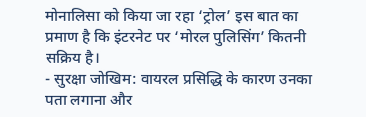मोनालिसा को किया जा रहा ‘ट्रोल’ इस बात का प्रमाण है कि इंटरनेट पर ‘मोरल पुलिसिंग’ कितनी सक्रिय है।
- सुरक्षा जोखिम: वायरल प्रसिद्धि के कारण उनका पता लगाना और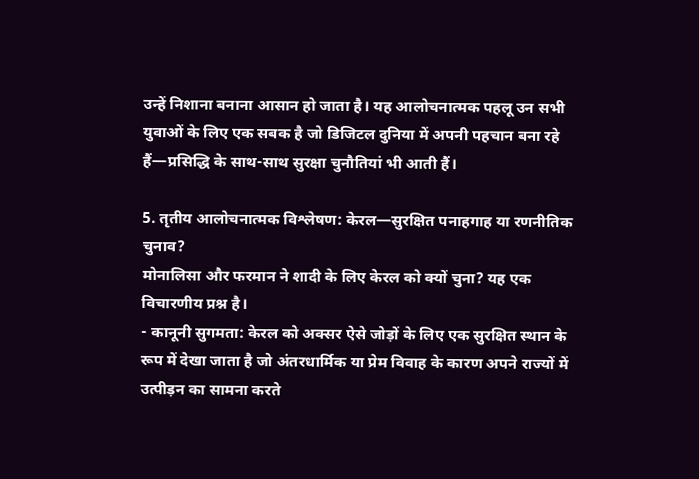उन्हें निशाना बनाना आसान हो जाता है। यह आलोचनात्मक पहलू उन सभी युवाओं के लिए एक सबक है जो डिजिटल दुनिया में अपनी पहचान बना रहे हैं—प्रसिद्धि के साथ-साथ सुरक्षा चुनौतियां भी आती हैं।

5. तृतीय आलोचनात्मक विश्लेषण: केरल—सुरक्षित पनाहगाह या रणनीतिक चुनाव?
मोनालिसा और फरमान ने शादी के लिए केरल को क्यों चुना? यह एक विचारणीय प्रश्न है।
- कानूनी सुगमता: केरल को अक्सर ऐसे जोड़ों के लिए एक सुरक्षित स्थान के रूप में देखा जाता है जो अंतरधार्मिक या प्रेम विवाह के कारण अपने राज्यों में उत्पीड़न का सामना करते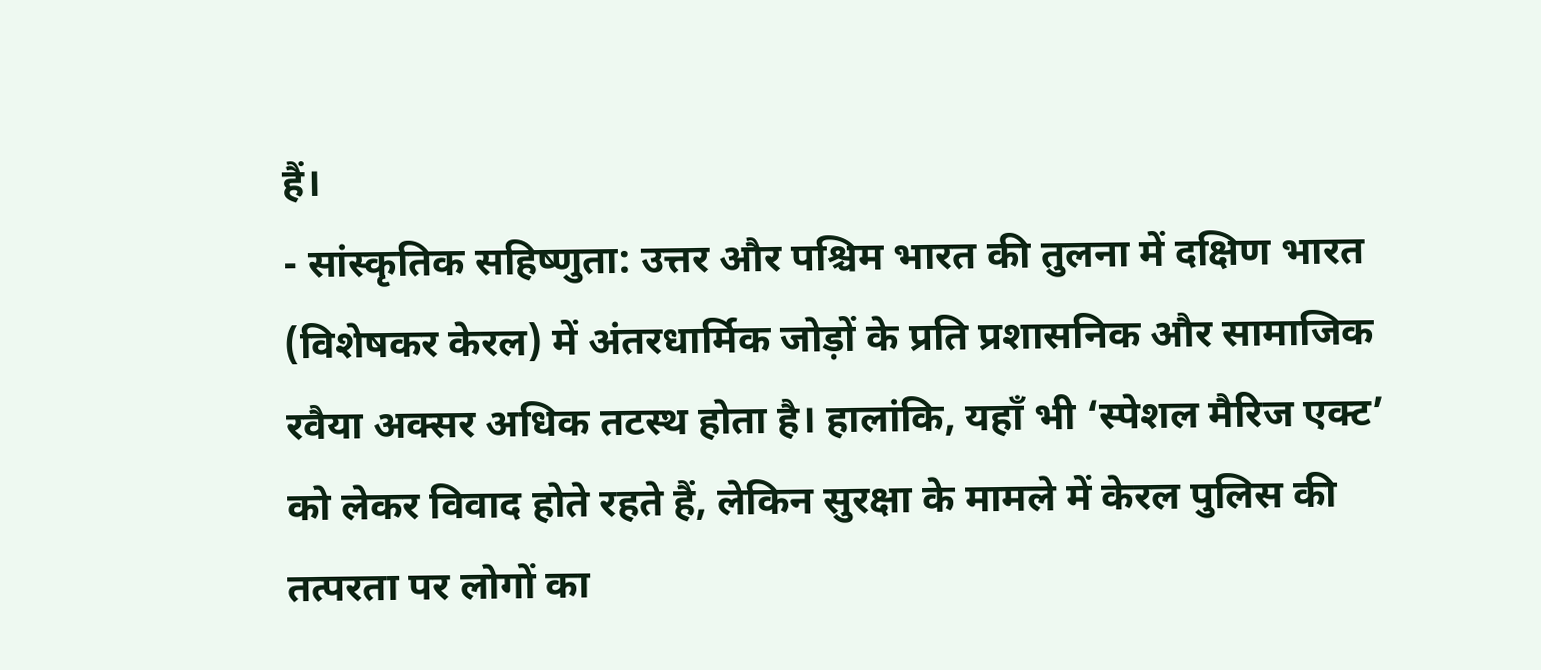हैं।
- सांस्कृतिक सहिष्णुता: उत्तर और पश्चिम भारत की तुलना में दक्षिण भारत (विशेषकर केरल) में अंतरधार्मिक जोड़ों के प्रति प्रशासनिक और सामाजिक रवैया अक्सर अधिक तटस्थ होता है। हालांकि, यहाँ भी ‘स्पेशल मैरिज एक्ट’ को लेकर विवाद होते रहते हैं, लेकिन सुरक्षा के मामले में केरल पुलिस की तत्परता पर लोगों का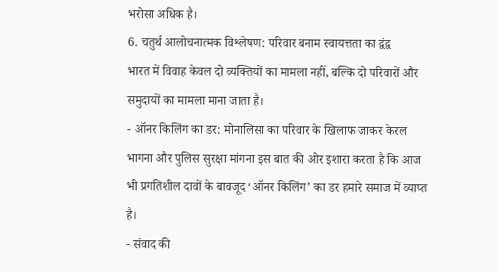भरोसा अधिक है।
6. चतुर्थ आलोचनात्मक विश्लेषण: परिवार बनाम स्वायत्तता का द्वंद्व
भारत में विवाह केवल दो व्यक्तियों का मामला नहीं, बल्कि दो परिवारों और समुदायों का मामला माना जाता है।
- ऑनर किलिंग का डर: मोनालिसा का परिवार के खिलाफ जाकर केरल भागना और पुलिस सुरक्षा मांगना इस बात की ओर इशारा करता है कि आज भी प्रगतिशील दावों के बावजूद ‘ऑनर किलिंग’ का डर हमारे समाज में व्याप्त है।
- संवाद की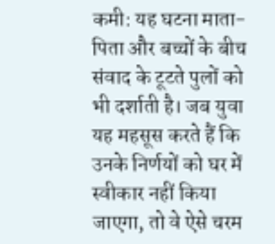कमी: यह घटना माता-पिता और बच्चों के बीच संवाद के टूटते पुलों को भी दर्शाती है। जब युवा यह महसूस करते हैं कि उनके निर्णयों को घर में स्वीकार नहीं किया जाएगा, तो वे ऐसे चरम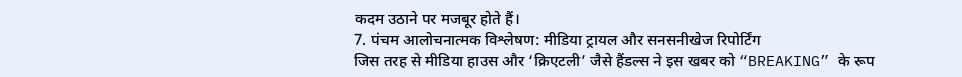कदम उठाने पर मजबूर होते हैं।
7. पंचम आलोचनात्मक विश्लेषण: मीडिया ट्रायल और सनसनीखेज रिपोर्टिंग
जिस तरह से मीडिया हाउस और ‘क्रिएटली’ जैसे हैंडल्स ने इस खबर को “BREAKING” के रूप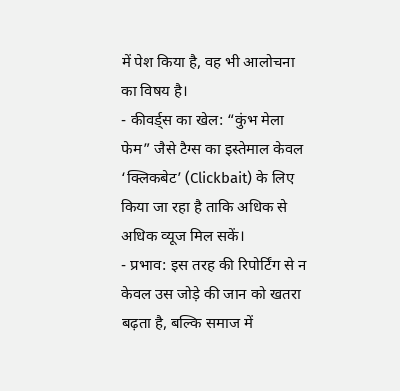में पेश किया है, वह भी आलोचना का विषय है।
- कीवर्ड्स का खेल: “कुंभ मेला फेम” जैसे टैग्स का इस्तेमाल केवल ‘क्लिकबेट’ (Clickbait) के लिए किया जा रहा है ताकि अधिक से अधिक व्यूज मिल सकें।
- प्रभाव: इस तरह की रिपोर्टिंग से न केवल उस जोड़े की जान को खतरा बढ़ता है, बल्कि समाज में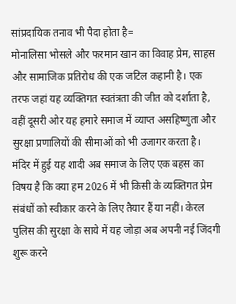सांप्रदायिक तनाव भी पैदा होता है=
मोनालिसा भोसले और फरमान खान का विवाह प्रेम, साहस और सामाजिक प्रतिरोध की एक जटिल कहानी है। एक तरफ जहां यह व्यक्तिगत स्वतंत्रता की जीत को दर्शाता है, वहीं दूसरी ओर यह हमारे समाज में व्याप्त असहिष्णुता और सुरक्षा प्रणालियों की सीमाओं को भी उजागर करता है। मंदिर में हुई यह शादी अब समाज के लिए एक बहस का विषय है कि क्या हम 2026 में भी किसी के व्यक्तिगत प्रेम संबंधों को स्वीकार करने के लिए तैयार हैं या नहीं। केरल पुलिस की सुरक्षा के साये में यह जोड़ा अब अपनी नई जिंदगी शुरू करने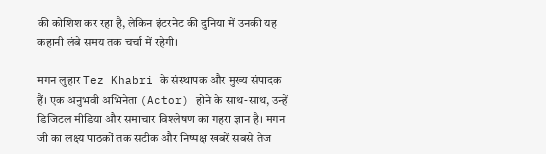की कोशिश कर रहा है, लेकिन इंटरनेट की दुनिया में उनकी यह कहानी लंबे समय तक चर्चा में रहेगी।

मगन लुहार Tez Khabri के संस्थापक और मुख्य संपादक हैं। एक अनुभवी अभिनेता (Actor) होने के साथ-साथ, उन्हें डिजिटल मीडिया और समाचार विश्लेषण का गहरा ज्ञान है। मगन जी का लक्ष्य पाठकों तक सटीक और निष्पक्ष खबरें सबसे तेज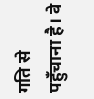गति से पहुँचाना है। वे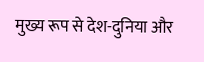मुख्य रूप से देश-दुनिया और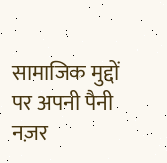सामाजिक मुद्दों पर अपनी पैनी नज़र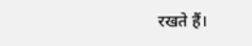रखते हैं।